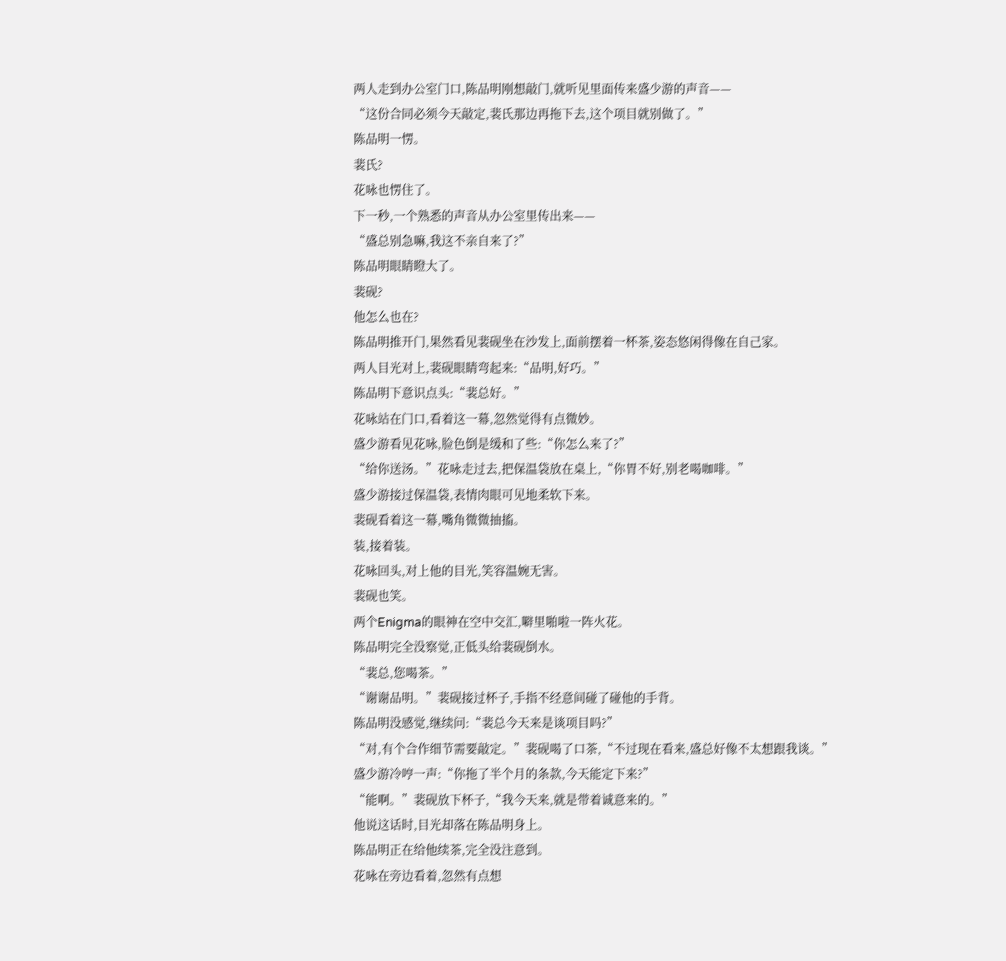两人走到办公室门口,陈品明刚想敲门,就听见里面传来盛少游的声音——
“这份合同必须今天敲定,裴氏那边再拖下去,这个项目就别做了。”
陈品明一愣。
裴氏?
花咏也愣住了。
下一秒,一个熟悉的声音从办公室里传出来——
“盛总别急嘛,我这不亲自来了?”
陈品明眼睛瞪大了。
裴砚?
他怎么也在?
陈品明推开门,果然看见裴砚坐在沙发上,面前摆着一杯茶,姿态悠闲得像在自己家。
两人目光对上,裴砚眼睛弯起来:“品明,好巧。”
陈品明下意识点头:“裴总好。”
花咏站在门口,看着这一幕,忽然觉得有点微妙。
盛少游看见花咏,脸色倒是缓和了些:“你怎么来了?”
“给你送汤。”花咏走过去,把保温袋放在桌上,“你胃不好,别老喝咖啡。”
盛少游接过保温袋,表情肉眼可见地柔软下来。
裴砚看着这一幕,嘴角微微抽搐。
装,接着装。
花咏回头,对上他的目光,笑容温婉无害。
裴砚也笑。
两个Enigma的眼神在空中交汇,噼里啪啦一阵火花。
陈品明完全没察觉,正低头给裴砚倒水。
“裴总,您喝茶。”
“谢谢品明。”裴砚接过杯子,手指不经意间碰了碰他的手背。
陈品明没感觉,继续问:“裴总今天来是谈项目吗?”
“对,有个合作细节需要敲定。”裴砚喝了口茶,“不过现在看来,盛总好像不太想跟我谈。”
盛少游冷哼一声:“你拖了半个月的条款,今天能定下来?”
“能啊。”裴砚放下杯子,“我今天来,就是带着诚意来的。”
他说这话时,目光却落在陈品明身上。
陈品明正在给他续茶,完全没注意到。
花咏在旁边看着,忽然有点想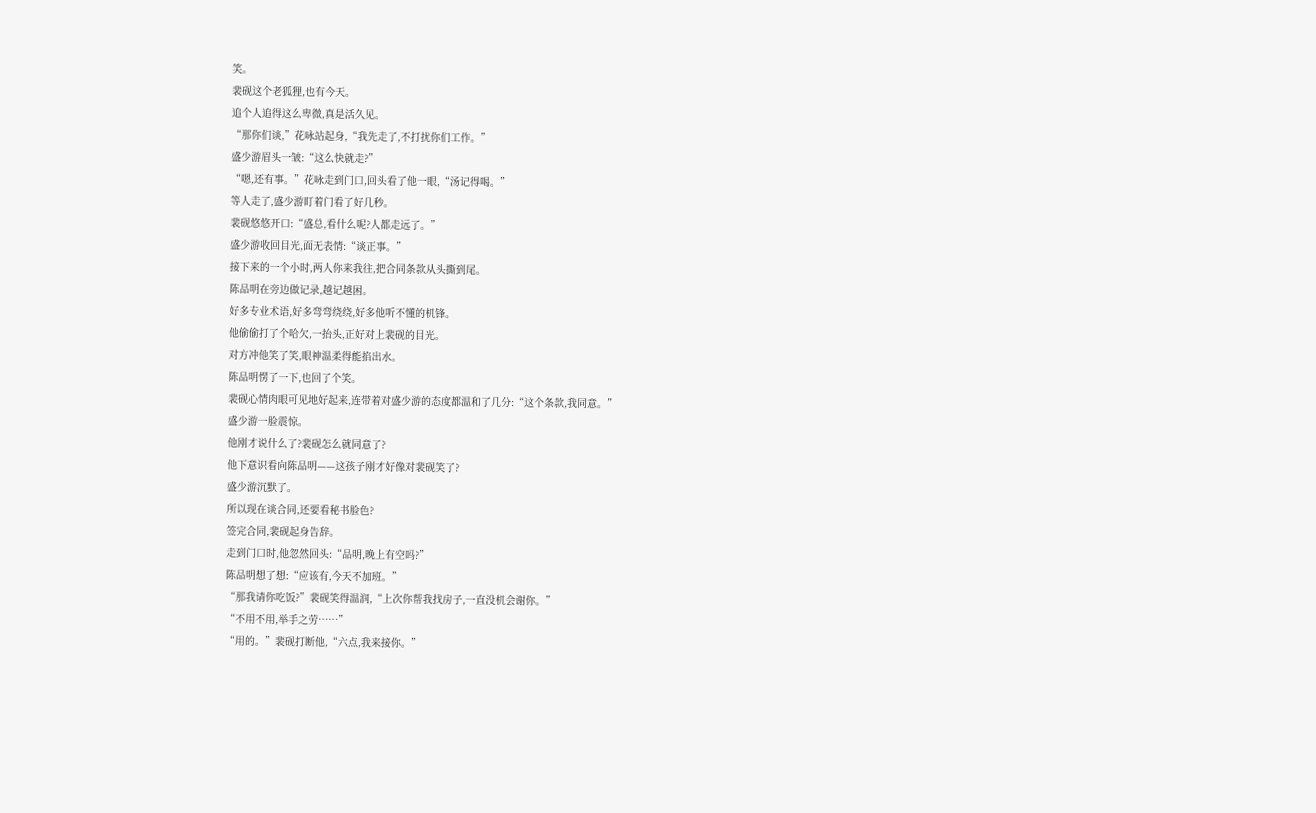笑。
裴砚这个老狐狸,也有今天。
追个人追得这么卑微,真是活久见。
“那你们谈,”花咏站起身,“我先走了,不打扰你们工作。”
盛少游眉头一皱:“这么快就走?”
“嗯,还有事。”花咏走到门口,回头看了他一眼,“汤记得喝。”
等人走了,盛少游盯着门看了好几秒。
裴砚悠悠开口:“盛总,看什么呢?人都走远了。”
盛少游收回目光,面无表情:“谈正事。”
接下来的一个小时,两人你来我往,把合同条款从头撕到尾。
陈品明在旁边做记录,越记越困。
好多专业术语,好多弯弯绕绕,好多他听不懂的机锋。
他偷偷打了个哈欠,一抬头,正好对上裴砚的目光。
对方冲他笑了笑,眼神温柔得能掐出水。
陈品明愣了一下,也回了个笑。
裴砚心情肉眼可见地好起来,连带着对盛少游的态度都温和了几分:“这个条款,我同意。”
盛少游一脸震惊。
他刚才说什么了?裴砚怎么就同意了?
他下意识看向陈品明——这孩子刚才好像对裴砚笑了?
盛少游沉默了。
所以现在谈合同,还要看秘书脸色?
签完合同,裴砚起身告辞。
走到门口时,他忽然回头:“品明,晚上有空吗?”
陈品明想了想:“应该有,今天不加班。”
“那我请你吃饭?”裴砚笑得温润,“上次你帮我找房子,一直没机会谢你。”
“不用不用,举手之劳……”
“用的。”裴砚打断他,“六点,我来接你。”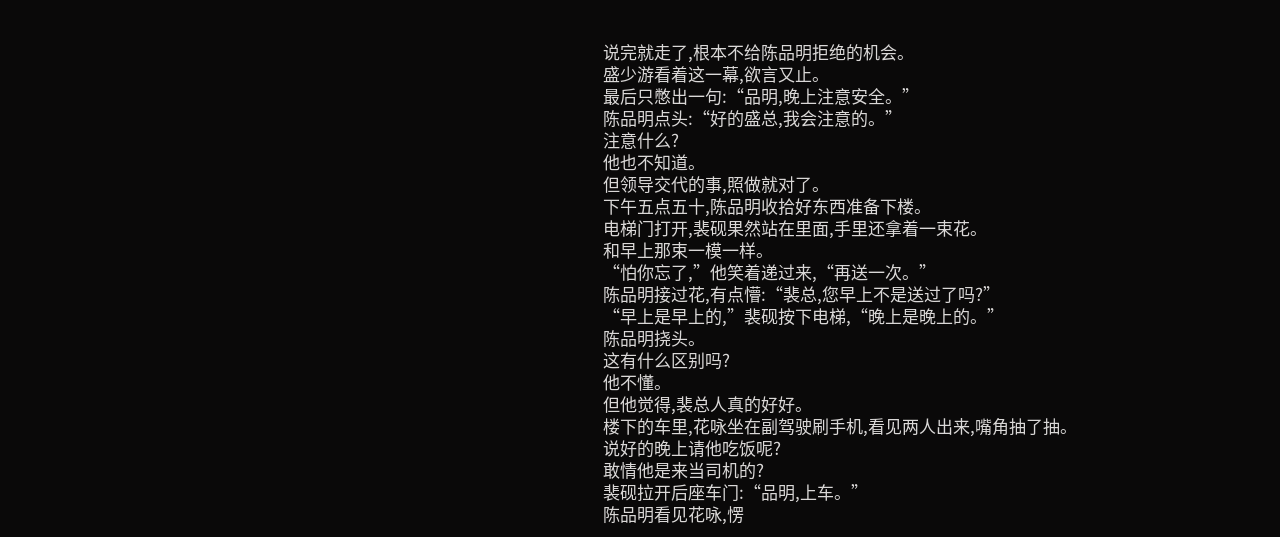说完就走了,根本不给陈品明拒绝的机会。
盛少游看着这一幕,欲言又止。
最后只憋出一句:“品明,晚上注意安全。”
陈品明点头:“好的盛总,我会注意的。”
注意什么?
他也不知道。
但领导交代的事,照做就对了。
下午五点五十,陈品明收拾好东西准备下楼。
电梯门打开,裴砚果然站在里面,手里还拿着一束花。
和早上那束一模一样。
“怕你忘了,”他笑着递过来,“再送一次。”
陈品明接过花,有点懵:“裴总,您早上不是送过了吗?”
“早上是早上的,”裴砚按下电梯,“晚上是晚上的。”
陈品明挠头。
这有什么区别吗?
他不懂。
但他觉得,裴总人真的好好。
楼下的车里,花咏坐在副驾驶刷手机,看见两人出来,嘴角抽了抽。
说好的晚上请他吃饭呢?
敢情他是来当司机的?
裴砚拉开后座车门:“品明,上车。”
陈品明看见花咏,愣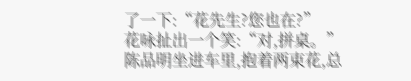了一下:“花先生?您也在?”
花咏扯出一个笑:“对,拼桌。”
陈品明坐进车里,抱着两束花,总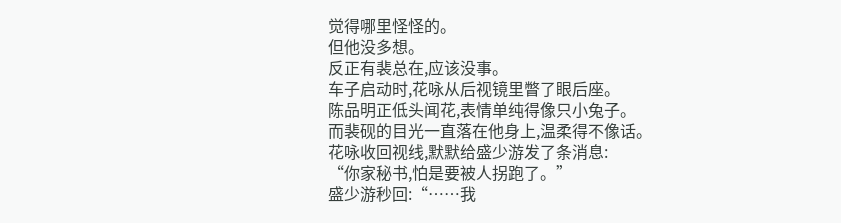觉得哪里怪怪的。
但他没多想。
反正有裴总在,应该没事。
车子启动时,花咏从后视镜里瞥了眼后座。
陈品明正低头闻花,表情单纯得像只小兔子。
而裴砚的目光一直落在他身上,温柔得不像话。
花咏收回视线,默默给盛少游发了条消息:
“你家秘书,怕是要被人拐跑了。”
盛少游秒回:“……我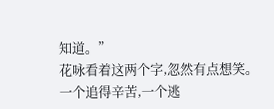知道。”
花咏看着这两个字,忽然有点想笑。
一个追得辛苦,一个逃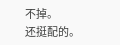不掉。
还挺配的。